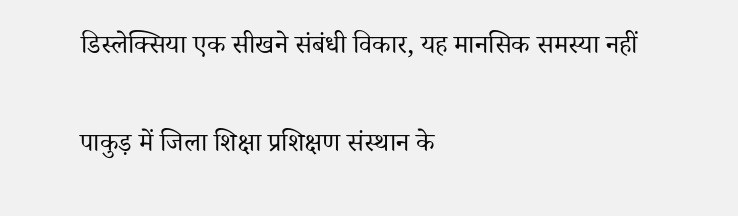डिस्लेक्सिया एक सीखने संबंधी विकार, यह मानसिक समस्या नहीं

पाकुड़ में जिला शिक्षा प्रशिक्षण संस्थान के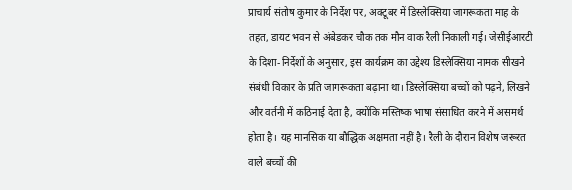प्राचार्य संतोष कुमार के निर्देश पर, अक्टूबर में डिस्लेक्सिया जागरूकता माह के तहत, डायट भवन से अंबेडकर चौक तक मौन वाक रैली निकाली गई। जेसीईआरटी के दिशा-निर्देशों के अनुसार, इस कार्यक्रम का उद्देश्य डिस्लेक्सिया नामक सीखने संबंधी विकार के प्रति जागरूकता बढ़ाना था। डिस्लेक्सिया बच्चों को पढ़ने, लिखने और वर्तनी में कठिनाई देता है, क्योंकि मस्तिष्क भाषा संसाधित करने में असमर्थ होता है। यह मानसिक या बौद्धिक अक्षमता नहीं है। रैली के दौरान विशेष जरूरत वाले बच्चों की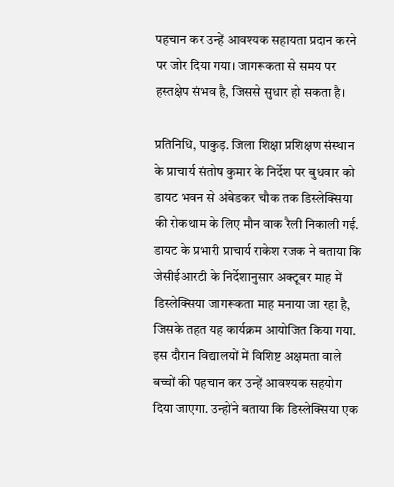पहचान कर उन्हें आवश्यक सहायता प्रदान करने पर जोर दिया गया। जागरूकता से समय पर हस्तक्षेप संभव है, जिससे सुधार हो सकता है।

प्रतिनिधि, पाकुड़. जिला शिक्षा प्रशिक्षण संस्थान के प्राचार्य संतोष कुमार के निर्देश पर बुधवार को डायट भवन से अंबेडकर चौक तक डिस्लेक्सिया की रोकथाम के लिए मौन वाक रैली निकाली गई. डायट के प्रभारी प्राचार्य राकेश रजक ने बताया कि जेसीईआरटी के निर्देशानुसार अक्टूबर माह में डिस्लेक्सिया जागरूकता माह मनाया जा रहा है, जिसके तहत यह कार्यक्रम आयोजित किया गया. इस दौरान विद्यालयों में विशिष्ट अक्षमता वाले बच्चों की पहचान कर उन्हें आवश्यक सहयोग दिया जाएगा. उन्होंने बताया कि डिस्लेक्सिया एक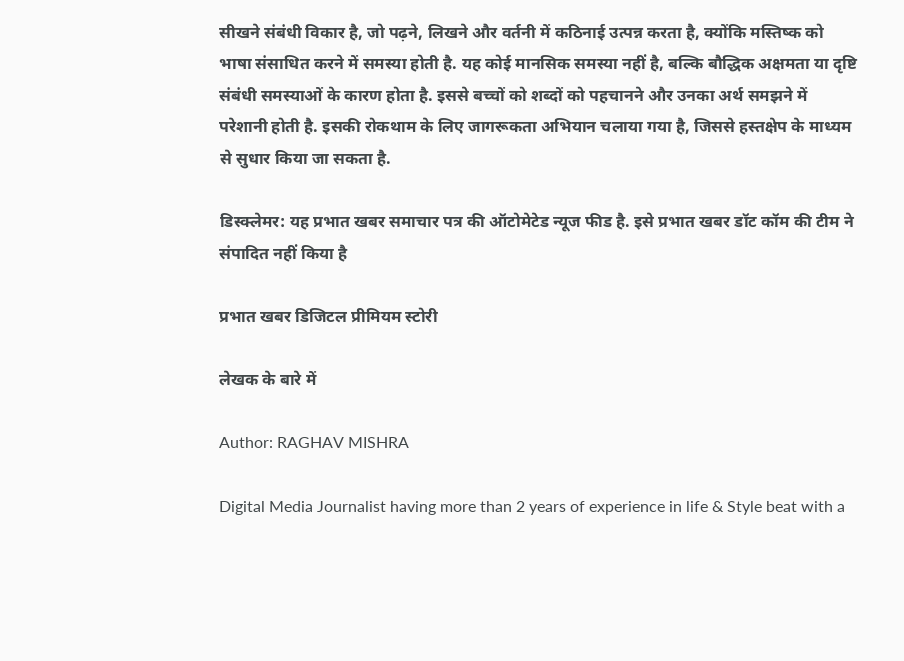सीखने संबंधी विकार है, जो पढ़ने, लिखने और वर्तनी में कठिनाई उत्पन्न करता है, क्योंकि मस्तिष्क को भाषा संसाधित करने में समस्या होती है. यह कोई मानसिक समस्या नहीं है, बल्कि बौद्धिक अक्षमता या दृष्टि संबंधी समस्याओं के कारण होता है. इससे बच्चों को शब्दों को पहचानने और उनका अर्थ समझने में परेशानी होती है. इसकी रोकथाम के लिए जागरूकता अभियान चलाया गया है, जिससे हस्तक्षेप के माध्यम से सुधार किया जा सकता है.

डिस्क्लेमर: यह प्रभात खबर समाचार पत्र की ऑटोमेटेड न्यूज फीड है. इसे प्रभात खबर डॉट कॉम की टीम ने संपादित नहीं किया है

प्रभात खबर डिजिटल प्रीमियम स्टोरी

लेखक के बारे में

Author: RAGHAV MISHRA

Digital Media Journalist having more than 2 years of experience in life & Style beat with a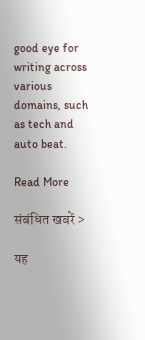good eye for writing across various domains, such as tech and auto beat.

Read More

संबंधित खबरें >

यह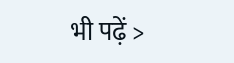भी पढ़ें >